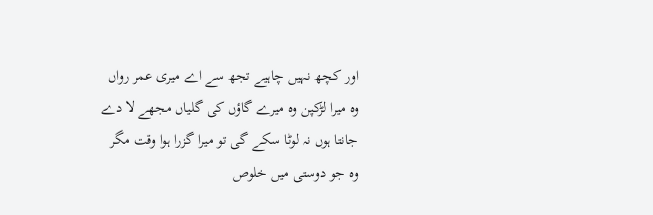اور کچھ نہیں چاہیے تجھ سے اے میری عمر رواں
وہ میرا لڑکپن وہ میرے گاؤں کی گلیاں مجھے لا دے
جانتا ہوں نہ لوٹا سکے گی تو میرا گزرا ہوا وقت مگر
وہ جو دوستی میں خلوص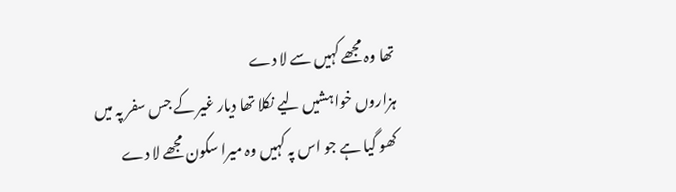تھا وہ مجھے کہیں سے لا دے
ہزاروں خواہشیں لیے نکلا تھا دیار غیر کے جس سفر پہ میں
کھو گیا ہے جو اس پہ کہیں وہ میرا سکون مجھے لا دے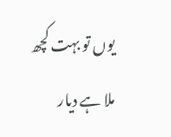یوں تو بہت کچھ ملا ہے دیار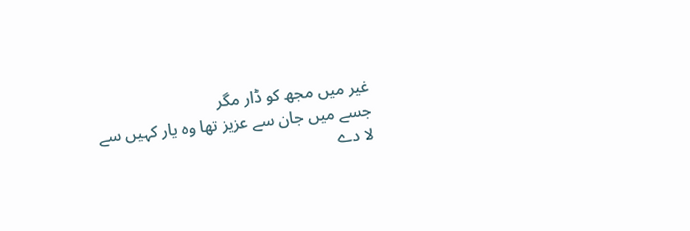غیر میں مجھ کو ڈار مگر
جسے میں جان سے عزیز تھا وہ یار کہیں سے لا دے